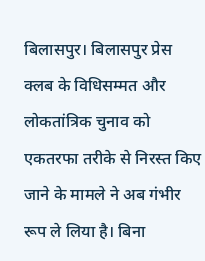बिलासपुर। बिलासपुर प्रेस क्लब के विधिसम्मत और लोकतांत्रिक चुनाव को एकतरफा तरीके से निरस्त किए जाने के मामले ने अब गंभीर रूप ले लिया है। बिना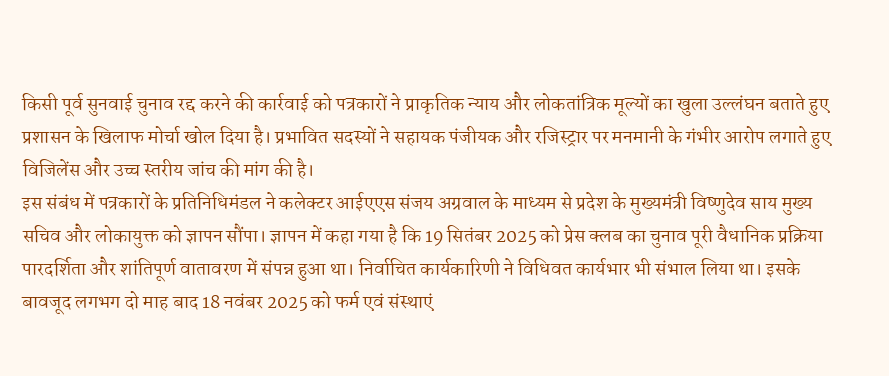किसी पूर्व सुनवाई चुनाव रद्द करने की कार्रवाई को पत्रकारों ने प्राकृतिक न्याय और लोकतांत्रिक मूल्यों का खुला उल्लंघन बताते हुए प्रशासन के खिलाफ मोर्चा खोल दिया है। प्रभावित सदस्यों ने सहायक पंजीयक और रजिस्ट्रार पर मनमानी के गंभीर आरोप लगाते हुए विजिलेंस और उच्च स्तरीय जांच की मांग की है।
इस संबंध में पत्रकारों के प्रतिनिधिमंडल ने कलेक्टर आईएएस संजय अग्रवाल के माध्यम से प्रदेश के मुख्यमंत्री विष्णुदेव साय मुख्य सचिव और लोकायुक्त को ज्ञापन सौंपा। ज्ञापन में कहा गया है कि 19 सितंबर 2025 को प्रेस क्लब का चुनाव पूरी वैधानिक प्रक्रिया पारदर्शिता और शांतिपूर्ण वातावरण में संपन्न हुआ था। निर्वाचित कार्यकारिणी ने विधिवत कार्यभार भी संभाल लिया था। इसके बावजूद लगभग दो माह बाद 18 नवंबर 2025 को फर्म एवं संस्थाएं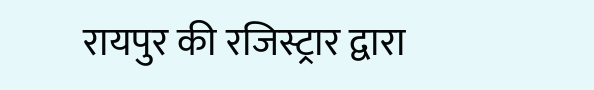रायपुर की रजिस्ट्रार द्वारा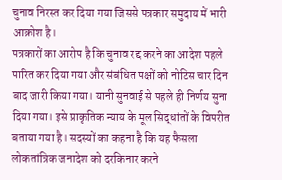चुनाव निरस्त कर दिया गया जिससे पत्रकार समुदाय में भारी आक्रोश है।
पत्रकारों का आरोप है कि चुनाव रद्द करने का आदेश पहले पारित कर दिया गया और संबंधित पक्षों को नोटिस चार दिन बाद जारी किया गया। यानी सुनवाई से पहले ही निर्णय सुना दिया गया। इसे प्राकृतिक न्याय के मूल सिद्धांतों के विपरीत बताया गया है। सदस्यों का कहना है कि यह फैसला लोकतांत्रिक जनादेश को दरकिनार करने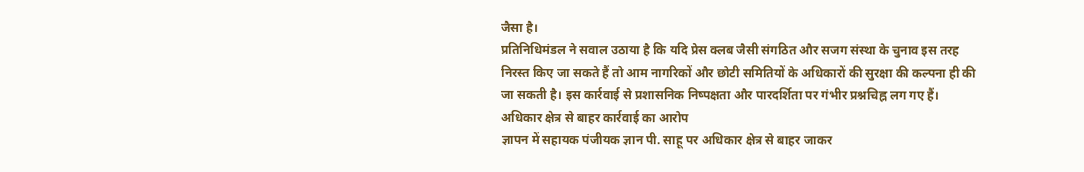जैसा है।
प्रतिनिधिमंडल ने सवाल उठाया है कि यदि प्रेस क्लब जैसी संगठित और सजग संस्था के चुनाव इस तरह निरस्त किए जा सकते हैं तो आम नागरिकों और छोटी समितियों के अधिकारों की सुरक्षा की कल्पना ही की जा सकती है। इस कार्रवाई से प्रशासनिक निष्पक्षता और पारदर्शिता पर गंभीर प्रश्नचिह्न लग गए हैं।
अधिकार क्षेत्र से बाहर कार्रवाई का आरोप
ज्ञापन में सहायक पंजीयक ज्ञान पी. साहू पर अधिकार क्षेत्र से बाहर जाकर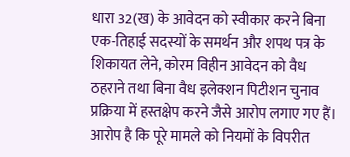धारा 32(ख) के आवेदन को स्वीकार करने बिना एक-तिहाई सदस्यों के समर्थन और शपथ पत्र के शिकायत लेने, कोरम विहीन आवेदन को वैध ठहराने तथा बिना वैध इलेक्शन पिटीशन चुनाव प्रक्रिया में हस्तक्षेप करने जैसे आरोप लगाए गए हैं। आरोप है कि पूरे मामले को नियमों के विपरीत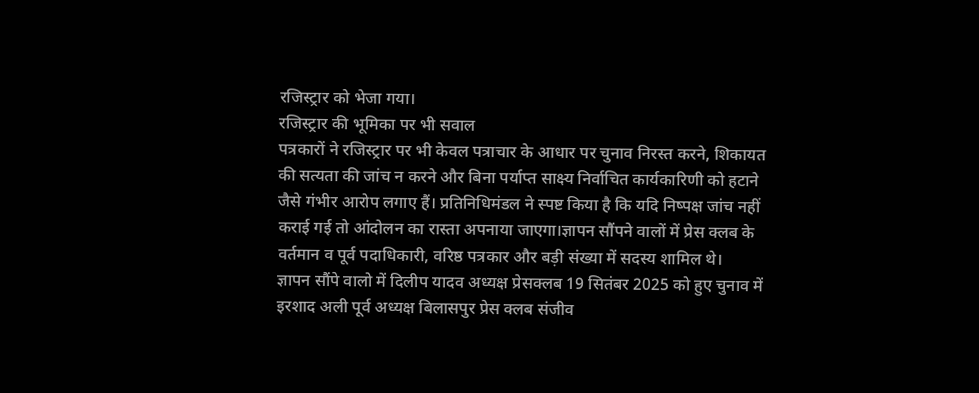रजिस्ट्रार को भेजा गया।
रजिस्ट्रार की भूमिका पर भी सवाल
पत्रकारों ने रजिस्ट्रार पर भी केवल पत्राचार के आधार पर चुनाव निरस्त करने, शिकायत की सत्यता की जांच न करने और बिना पर्याप्त साक्ष्य निर्वाचित कार्यकारिणी को हटाने जैसे गंभीर आरोप लगाए हैं। प्रतिनिधिमंडल ने स्पष्ट किया है कि यदि निष्पक्ष जांच नहीं कराई गई तो आंदोलन का रास्ता अपनाया जाएगा।ज्ञापन सौंपने वालों में प्रेस क्लब के वर्तमान व पूर्व पदाधिकारी, वरिष्ठ पत्रकार और बड़ी संख्या में सदस्य शामिल थे।
ज्ञापन सौंपे वालो में दिलीप यादव अध्यक्ष प्रेसक्लब 19 सितंबर 2025 को हुए चुनाव में इरशाद अली पूर्व अध्यक्ष बिलासपुर प्रेस क्लब संजीव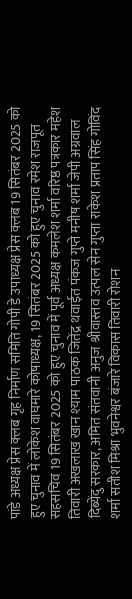पांडे अध्यक्ष प्रेस क्लब गृह निर्माण समिति गोपी डे उपाध्यक्ष प्रेस क्लब 19 सितंबर 2025 को हुए चुनाव में लोकेश वाघमारे कोषाध्यक्ष, 19 सितंबर 2025 को हुए चुनाव रमेश राजपूत सहसचिव 19 सितंबर 2025 को हुए चुनाव में पूर्व अध्यक्ष कमलेश शर्मा वरिष्ठ पत्रकार महेश तिवारी अखलाख खान श्याम पाठक जितेंद्र थवाईत पंकज गुप्ते मनीष शर्मा जेपी अग्रवाल दिब्येंदु सरकार, अमित संतवानी अनुज श्रीवास्तव उत्पल सेन गुप्ता राकेश प्रताप सिंह गोविंद शर्मा सतीश मिश्रा भुवनेश्वर बंजारे विकास तिवारी रोशन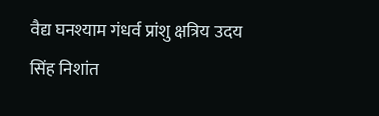वैद्य घनश्याम गंधर्व प्रांशु क्षत्रिय उदय सिंह निशांत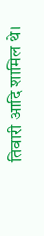तिवारी आदि शामिल थे।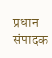प्रधान संपादक